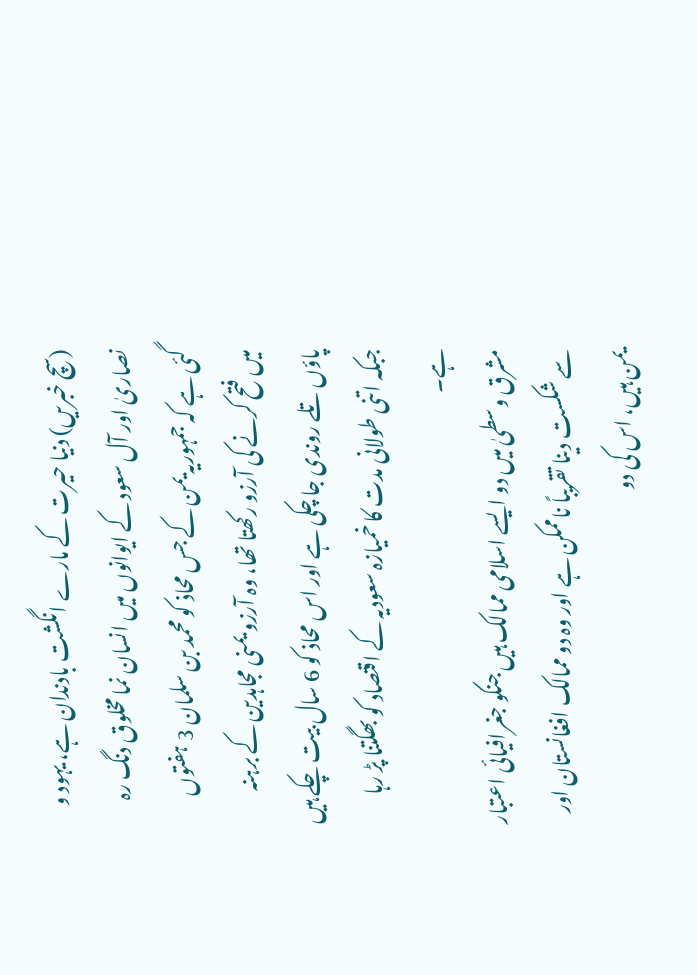(سچ خبریں) دنیا حیرت کے مارے انگشت بادندان ہے، یہود و نصاریٰ اور آل سعود کے ایوانوں میں انسان نما مخلوق دنگ رہ گئی ہے کہ جمہوریہ یمن کے جس محاذ کو محمد بن سلمان 3 ہفتوں میں فتح کرنے کی آرزو رکھتا تھا، وہ آرزو یمنی مجاہدین کے برہنہ پاؤں تلے روندی جا چکی ہے اور اس محاذ کو 6 سال بیت چکے ہیں جبکہ اتنی طولانی مدت کا خمیازہ سعودیہ کے اقتصاد کو بھگتنا پڑ رہا ہے۔
مشرق وسطیٰ میں دو ایسے اسلامی ممالک ہیں جنکو جغرافیائی اعتبار سے شکست دینا تقریباً ناممکن ہے اور وہ دو ممالک افغانستان اور یمن ہیں، اس کی دو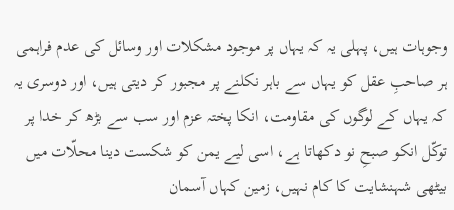وجوہات ہیں، پہلی یہ کہ یہاں پر موجود مشکلات اور وسائل کی عدم فراہمی ہر صاحبِ عقل کو یہاں سے باہر نکلنے پر مجبور کر دیتی ہیں، اور دوسری یہ کہ یہاں کے لوگوں کی مقاومت، انکا پختہ عزم اور سب سے بڑھ کر خدا پر توکّل انکو صبحِ نو دکھاتا ہے، اسی لیے یمن کو شکست دینا محلّات میں بیٹھی شہنشایت کا کام نہیں، زمین کہاں آسمان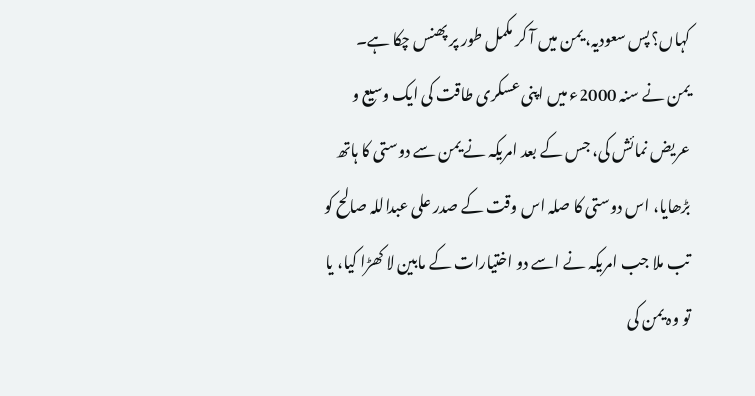کہاں؟ پس سعودیہ، یمن میں آ کر مکمل طور پر پھنس چکا ہے۔
یمن نے سنہ 2000ء میں اپنی عسکری طاقت کی ایک وسیع و عریض نمائش کی، جس کے بعد امریکہ نے یمن سے دوستی کا ہاتھ بڑھایا، اس دوستی کا صلہ اس وقت کے صدر علی عبداللہ صالح کو تب ملا جب امریکہ نے اسے دو اختیارات کے مابین لا کھڑا کیا، یا تو وہ یمن کی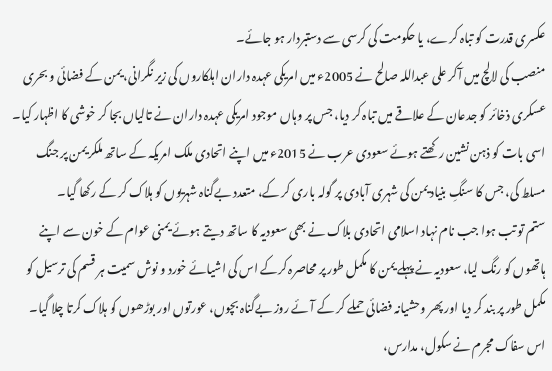عکسری قدرت کو تباہ کرے، یا حکومت کی کرسی سے دستبردار ہو جائے۔
منصب کی لالچ میں آکر علی عبداللہ صالح نے 2005ء میں امریکی عہدہ داران اہلکاروں کی زیر نگرانی، یمن کے فضائی و بحری عسکری ذخائر کو جدعان کے علاقے میں تباہ کر دیا، جس پر وہاں موجود امریکی عہدہ داران نے تالیاں بجا کر خوشی کا اظہار کیا۔
اسی بات کو ذہن نشین رکھتے ہوئے سعودی عرب نے 2015ء میں اپنے اتحادی ملک امریکہ کے ساتھ ملکر یمن پر جنگ مسلط کی، جس کا سنگِ بنیاد یمن کی شہری آبادی پر گولہ باری کر کے، متعدد بےگناہ شہریوں کو ہلاک کر کے رکھا گیا۔
ستم تو تب ہوا جب نام نہاد اسلامی اتحادی بلاک نے بھی سعودیہ کا ساتھ دیتے ہوئے یمنی عوام کے خون سے اپنے ہاتھوں کو رنگ لیا، سعودیہ نے پہلے یمن کا مکمل طور پر محاصرہ کرکے اس کی اشیائے خورد و نوش سمیت ہر قسم کی ترسیل کو مکمل طور پر بند کر دیا اور پھر وحشیانہ فضائی حملے کر کے آئے روز بےگناہ بچوں، عورتوں اور بوڑھوں کو ہلاک کرتا چلا گیا۔
اس سفاک مجرم نے سکول، مدارس،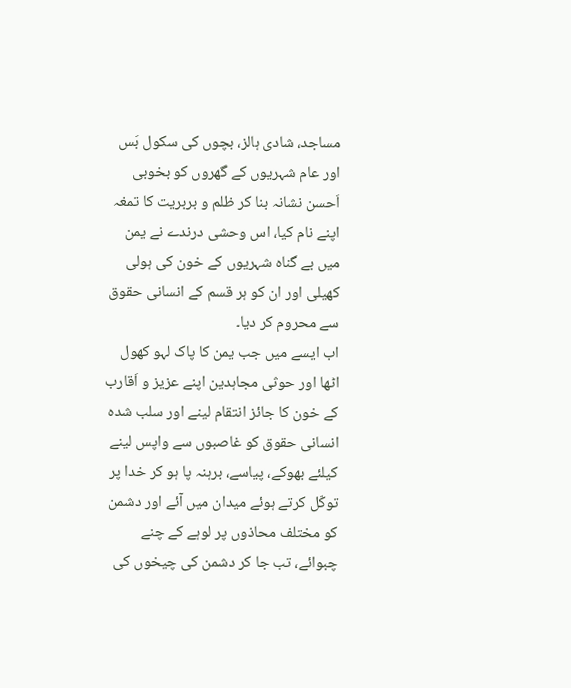مساجد، شادی ہالز، بچوں کی سکول بَس اور عام شہریوں کے گھروں کو بخوبی اَحسن نشانہ بنا کر ظلم و بربریت کا تمغہ اپنے نام کیا، اس وحشی درندے نے یمن میں بے گناہ شہریوں کے خون کی ہولی کھیلی اور ان کو ہر قسم کے انسانی حقوق سے محروم کر دیا۔
اب ایسے میں جب یمن کا پاک لہو کھول اٹھا اور حوثی مجاہدین اپنے عزیز و اَقارب کے خون کا جائز انتقام لینے اور سلب شدہ انسانی حقوق کو غاصبوں سے واپس لینے کیلئے بھوکے، پیاسے، برہنہ پا ہو کر خدا پر توکّل کرتے ہوئے میدان میں آئے اور دشمن کو مختلف محاذوں پر لوہے کے چنے چبوائے، تب جا کر دشمن کی چیخوں کی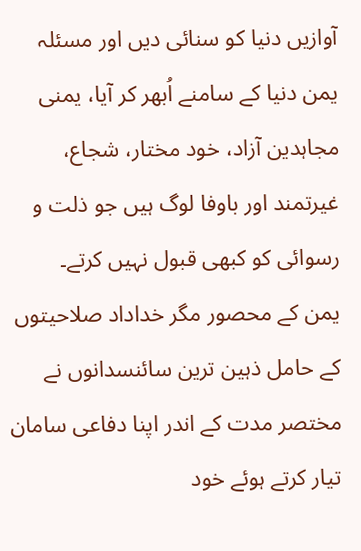آوازیں دنیا کو سنائی دیں اور مسئلہ یمن دنیا کے سامنے اُبھر کر آیا، یمنی مجاہدین آزاد، خود مختار، شجاع، غیرتمند اور باوفا لوگ ہیں جو ذلت و رسوائی کو کبھی قبول نہیں کرتے۔
یمن کے محصور مگر خداداد صلاحیتوں کے حامل ذہین ترین سائنسدانوں نے مختصر مدت کے اندر اپنا دفاعی سامان تیار کرتے ہوئے خود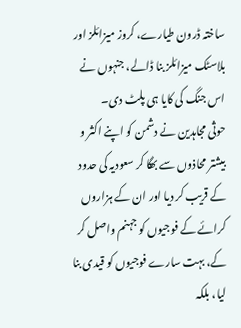ساختہ ڈرون طیارے، کروز میزائلز اور بلاسٹک میزائلز بنا ڈالے، جنہوں نے اس جنگ کی کایا ہی پلٹ دی۔
حوثی مجاہدین نے دشمن کو اپنے اکثر و بیشتر محاذوں سے بھگا کر سعودیہ کی حدود کے قریب کر دیا اور ان کے ہزاروں کرائے کے فوجیوں کو جہنم واصل کر کے، بہت سارے فوجیوں کو قیدی بنا لیا، بلکہ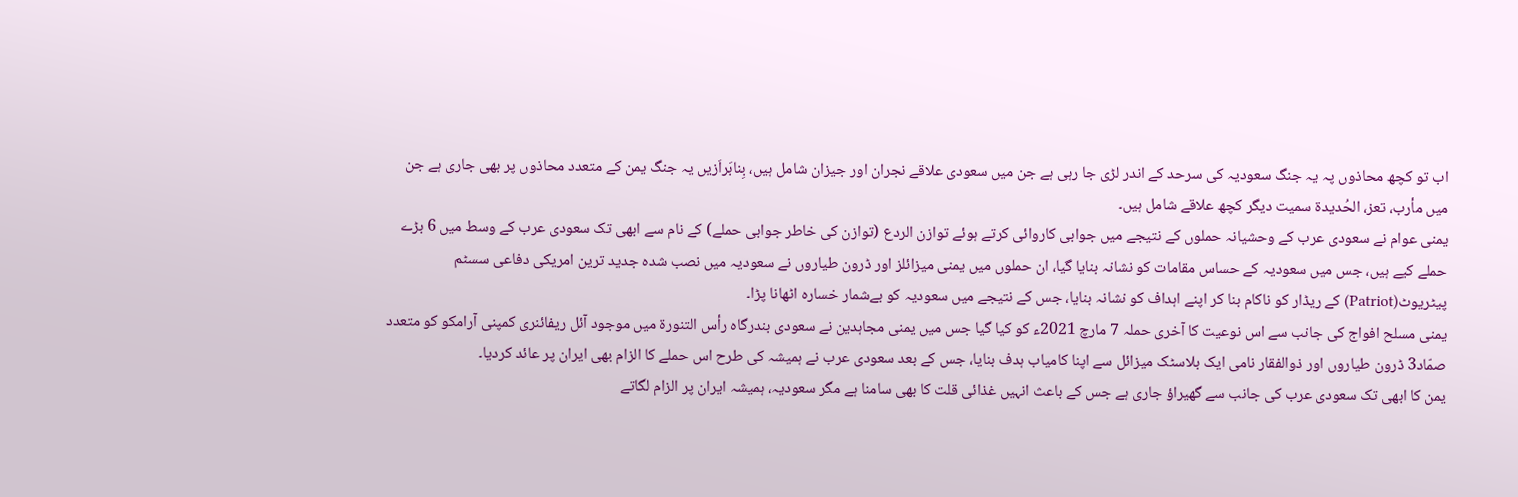اب تو کچھ محاذوں پہ یہ جنگ سعودیہ کی سرحد کے اندر لڑی جا رہی ہے جن میں سعودی علاقے نجران اور جیزان شامل ہیں، بِنابَراَزیں یہ جنگ یمن کے متعدد محاذوں پر بھی جاری ہے جن میں مأرب، تعز، الحُدیدۃ سمیت دیگر کچھ علاقے شامل ہیں۔
یمنی عوام نے سعودی عرب کے وحشیانہ حملوں کے نتیجے میں جوابی کاروائی کرتے ہوئے توازن الردع (توازن کی خاطر جوابی حملے) کے نام سے ابھی تک سعودی عرب کے وسط میں 6 بڑے حملے کیے ہیں، جس میں سعودیہ کے حساس مقامات کو نشانہ بنایا گیا، ان حملوں میں یمنی میزائلز اور ڈرون طیاروں نے سعودیہ میں نصب شدہ جدید ترین امریکی دفاعی سسٹم پیٹریوٹ(Patriot) کے ریڈار کو ناکام بنا کر اپنے اہداف کو نشانہ بنایا، جس کے نتیجے میں سعودیہ کو بےشمار خسارہ اٹھانا پڑا۔
یمنی مسلح افواج کی جانب سے اس نوعیت کا آخری حملہ 7 مارچ 2021ء کو کیا گیا جس میں یمنی مجاہدین نے سعودی بندرگاہ رأس التنورة میں موجود آئل ریفائنری کمپنی آرامکو کو متعدد صمّاد3 ڈرون طیاروں اور ذوالفقار نامی ایک بلاسٹک میزائل سے اپنا کامیاب ہدف بنایا، جس کے بعد سعودی عرب نے ہمیشہ کی طرح اس حملے کا الزام بھی ایران پر عائد کردیا۔
یمن کا ابھی تک سعودی عرب کی جانب سے گھیراؤ جاری ہے جس کے باعث انہیں غذائی قلت کا بھی سامنا ہے مگر سعودیہ، ہمیشہ ایران پر الزام لگاتے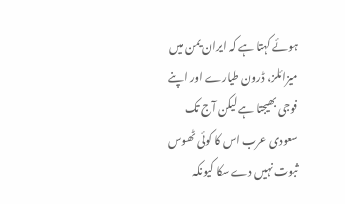ہوئے کہتا ہے کہ ایران یمن میں میزائلز، ڈرون طیارے اور اپنے فوجی بھیجتا ہے لیکن آج تک سعودی عرب اس کا کوئی ٹھوس ثبوت نہیں دے سکا کیونکہ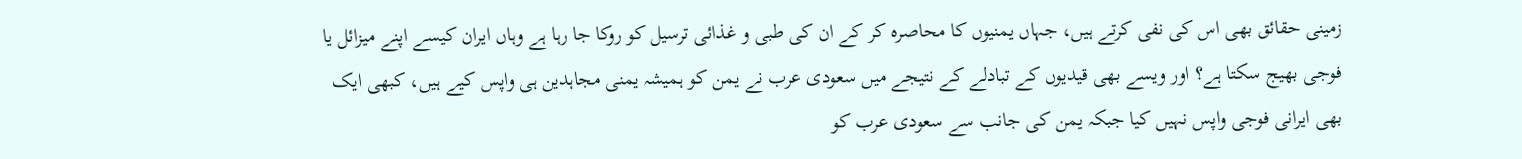زمینی حقائق بھی اس کی نفی کرتے ہیں، جہاں یمنیوں کا محاصرہ کر کے ان کی طبی و غذائی ترسیل کو روکا جا رہا ہے وہاں ایران کیسے اپنے میزائل یا فوجی بھیج سکتا ہے؟ اور ویسے بھی قیدیوں کے تبادلے کے نتیجے میں سعودی عرب نے یمن کو ہمیشہ یمنی مجاہدین ہی واپس کیے ہیں، کبھی ایک بھی ایرانی فوجی واپس نہیں کیا جبکہ یمن کی جانب سے سعودی عرب کو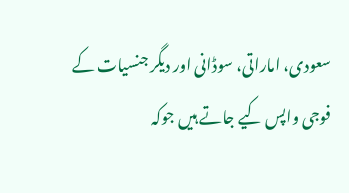سعودی، اماراتی، سوڈانی اور دیگر جنسیات کے فوجی واپس کیے جاتے ہیں جوکہ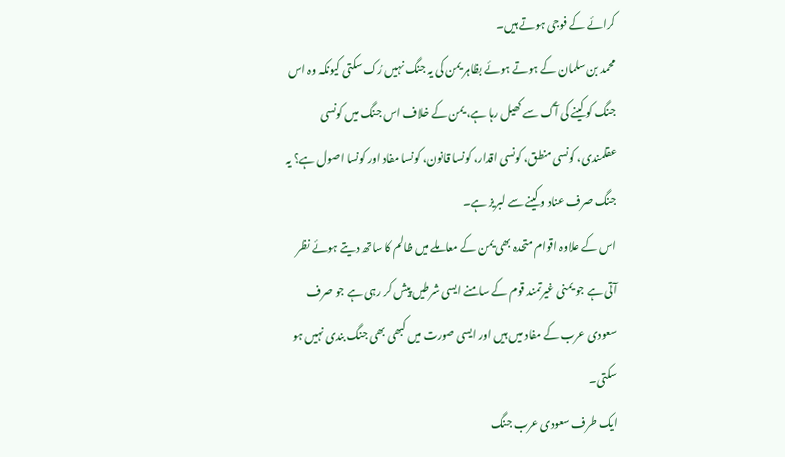کرائے کے فوجی ہوتے ہیں۔
محمد بن سلمان کے ہوتے ہوئے بظاہر یمن کی یہ جنگ نہیں رُک سکتی کیونکہ وہ اس جنگ کو کینے کی آگ سے کھیل رہا ہے، یمن کے خلاف اس جنگ میں کونسی عقلمندی، کونسی منطق، کونسی اقدار، کونسا قانون، کونسا مفاد اور کونسا اصول ہے؟ یہ جنگ صرف عناد و کینے سے لبریز ہے۔
اس کے علاوہ اقوام متحدہ بھی یمن کے معاملے میں ظالم کا ساتھ دیتے ہوئے نظر آتی ہے جو یمنی غیرتمند قوم کے سامنے ایسی شرطیں پیش کر رہی ہے جو صرف سعودی عرب کے مفاد میں ہیں اور ایسی صورت میں کبھی بھی جنگ بندی نہیں ہو سکتی۔
ایک طرف سعودی عرب جنگ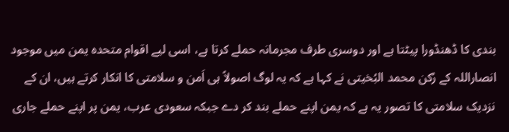بندی کا ڈھنڈورا پیٹتا ہے اور دوسری طرف مجرمانہ حملے کرتا ہے، اسی لیے اقوام متحدہ یمن میں موجود انصاراللہ کے رُکن محمد البُخیتی نے کہا ہے کہ یہ لوگ اصولاً ہی اَمن و سلامتی کا انکار کرتے ہیں، ان کے نزدیک سلامتی کا تصور یہ ہے کہ یمن اپنے حملے بند کر دے جبکہ سعودی عرب، یمن پر اپنے حملے جاری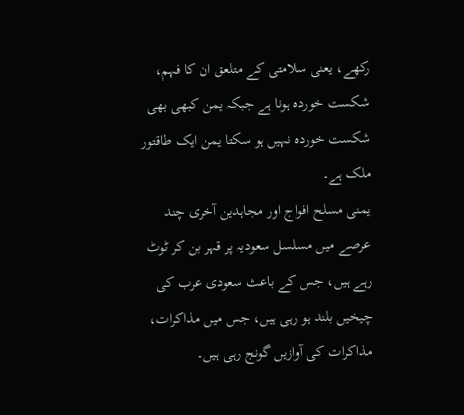رکھے، یعنی سلامتی کے متلعق ان کا فہم، شکست خوردہ ہونا ہے جبکہ یمن کبھی بھی شکست خوردہ نہیں ہو سکتا یمن ایک طاقتور ملک ہے۔
یمنی مسلح افواج اور مجاہدین آخری چند عرصے میں مسلسل سعودیہ پر قہر بن کر ٹوٹ رہے ہیں، جس کے باعث سعودی عرب کی چیخیں بلند ہو رہی ہیں، جس میں مذاکرات، مذاکرات کی آوازیں گونج رہی ہیں۔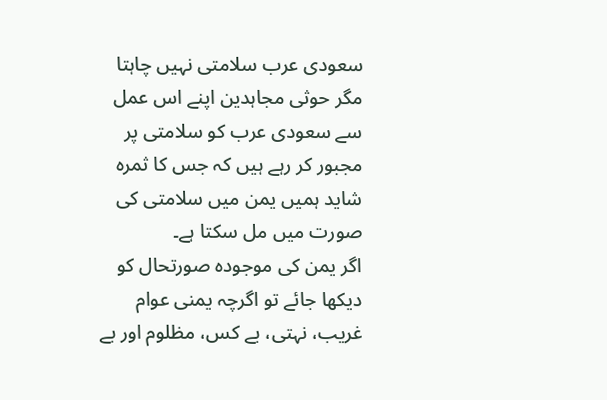سعودی عرب سلامتی نہیں چاہتا مگر حوثی مجاہدین اپنے اس عمل سے سعودی عرب کو سلامتی پر مجبور کر رہے ہیں کہ جس کا ثمرہ شاید ہمیں یمن میں سلامتی کی صورت میں مل سکتا ہے۔
اگر یمن کی موجودہ صورتحال کو دیکھا جائے تو اگرچہ یمنی عوام غریب، نہتی، بے کس، مظلوم اور بے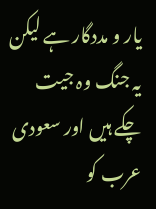یار و مددگار ہے لیکن یہ جنگ وہ جیت چکے ہیں اور سعودی عرب کو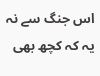اس جنگ سے نہ یہ کہ کچھ بھی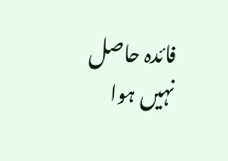فائدہ حاصل نہیں ہوا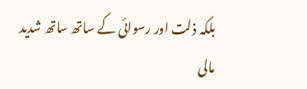بلکہ ذلت اور رسوائی کے ساتھ ساتھ شدید مالی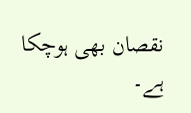نقصان بھی ہوچکا ہے۔